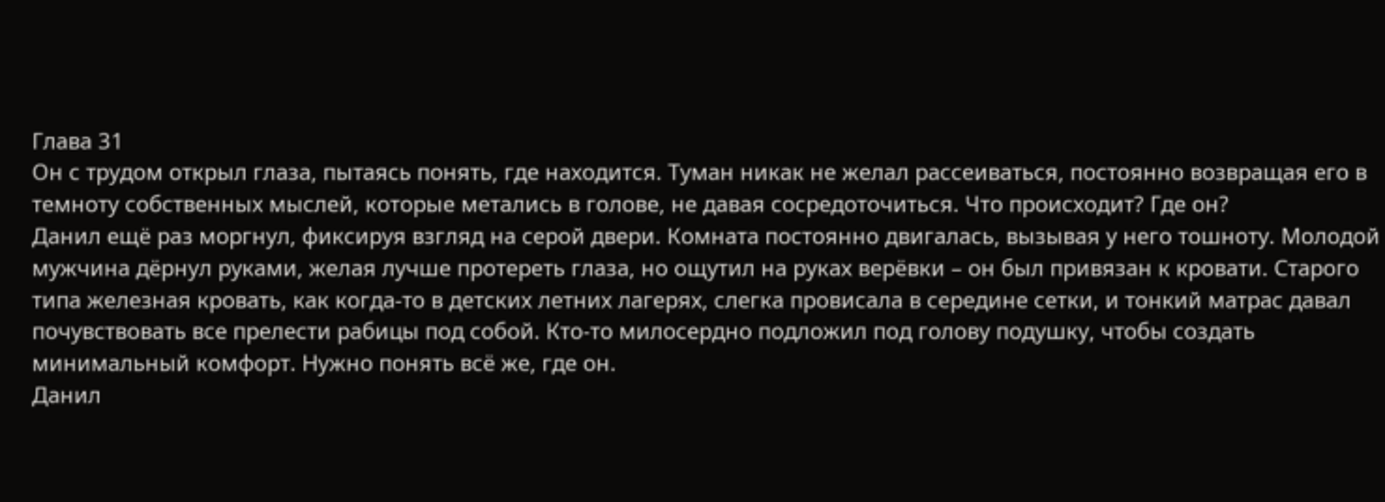Глава 31
Он с трудом открыл глаза, пытаясь понять, где находится. Туман никак не желал рассеиваться, постоянно возвращая его в темноту собственных мыслей, которые метались в голове, не давая сосредоточиться. Что происходит? Где он?
Данил ещё раз моргнул, фиксируя взгляд на серой двери. Комната постоянно двигалась, вызывая у него тошноту. Молодой мужчина дёрнул руками, желая лучше протереть глаза, но ощутил на руках верёвки – он был привязан к кровати. Старого типа железная кровать, как когда-то в детских летних лагерях, слегка провисала в середине сетки, и тонкий матрас давал почувствовать все прелести рабицы под собой. Кто-то милосердно подложил под голову подушку, чтобы создать минимальный комфорт. Нужно понять всё же, где он.
Данил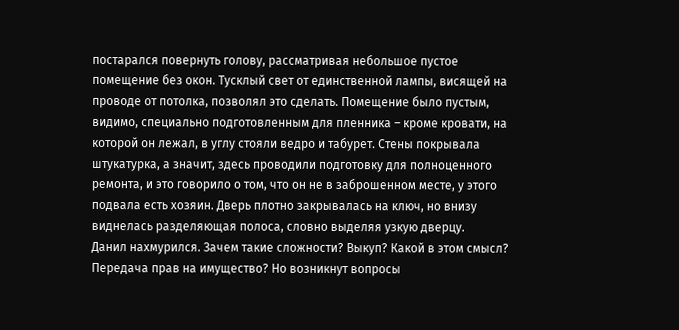постарался повернуть голову, рассматривая небольшое пустое помещение без окон. Тусклый свет от единственной лампы, висящей на проводе от потолка, позволял это сделать. Помещение было пустым, видимо, специально подготовленным для пленника – кроме кровати, на которой он лежал, в углу стояли ведро и табурет. Стены покрывала штукатурка, а значит, здесь проводили подготовку для полноценного ремонта, и это говорило о том, что он не в заброшенном месте, у этого подвала есть хозяин. Дверь плотно закрывалась на ключ, но внизу виднелась разделяющая полоса, словно выделяя узкую дверцу.
Данил нахмурился. Зачем такие сложности? Выкуп? Какой в этом смысл? Передача прав на имущество? Но возникнут вопросы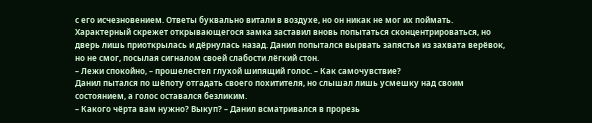с его исчезновением. Ответы буквально витали в воздухе, но он никак не мог их поймать.
Характерный скрежет открывающегося замка заставил вновь попытаться сконцентрироваться, но дверь лишь приоткрылась и дёрнулась назад. Данил попытался вырвать запястья из захвата верёвок, но не смог, посылая сигналом своей слабости лёгкий стон.
– Лежи спокойно, – прошелестел глухой шипящий голос. – Как самочувствие?
Данил пытался по шёпоту отгадать своего похитителя, но слышал лишь усмешку над своим состоянием, а голос оставался безликим.
– Какого чёрта вам нужно? Выкуп? – Данил всматривался в прорезь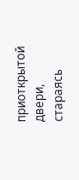приоткрытой двери, стараясь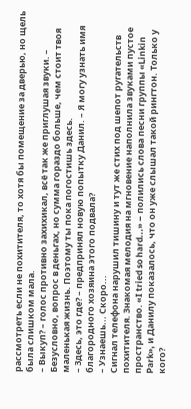рассмотреть если не похитителя, то хотя бы помещение за дверью, но щель была слишком мала.
– Выкуп? – голос противно захихикал, всё так же приглушая звуки. – Безусловно, вопрос в деньгах, но сумма гораздо больше, чем стоит твоя маленькая жизнь. Поэтому ты пока погостишь здесь.
– Здесь, это где? – предпринял новую попытку Данил. – Я могу узнать имя благородного хозяина этого подвала?
– Узнаешь... Скоро...
Сигнал телефона нарушил тишину и тут же стих под шепот ругательств похитителя. Знакомая мелодия на мгновение наполнила звуками пустое пространство. «I tried so hard...» – полились слова песни группы «Linkin Park», и Данилу показалось, что он уже слышал такой рингтон. Только у кого?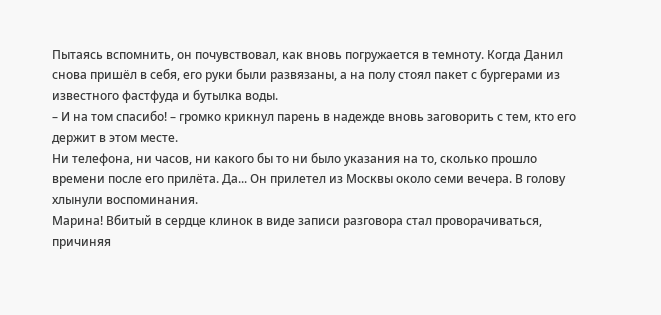Пытаясь вспомнить, он почувствовал, как вновь погружается в темноту. Когда Данил снова пришёл в себя, его руки были развязаны, а на полу стоял пакет с бургерами из известного фастфуда и бутылка воды.
– И на том спасибо! – громко крикнул парень в надежде вновь заговорить с тем, кто его держит в этом месте.
Ни телефона, ни часов, ни какого бы то ни было указания на то, сколько прошло времени после его прилёта. Да... Он прилетел из Москвы около семи вечера. В голову хлынули воспоминания.
Марина! Вбитый в сердце клинок в виде записи разговора стал проворачиваться, причиняя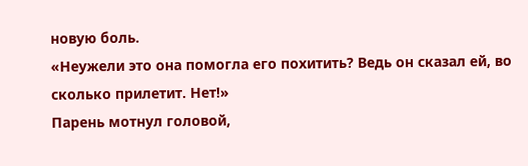новую боль.
«Неужели это она помогла его похитить? Ведь он сказал ей, во сколько прилетит. Нет!»
Парень мотнул головой,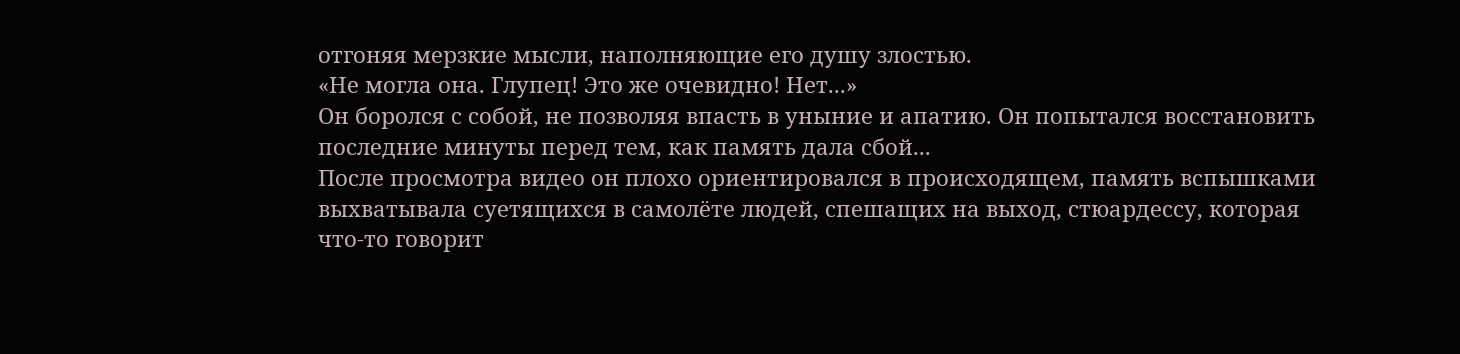отгоняя мерзкие мысли, наполняющие его душу злостью.
«Не могла она. Глупец! Это же очевидно! Нет...»
Он боролся с собой, не позволяя впасть в уныние и апатию. Он попытался восстановить последние минуты перед тем, как память дала сбой...
После просмотра видео он плохо ориентировался в происходящем, память вспышками выхватывала суетящихся в самолёте людей, спешащих на выход, стюардессу, которая что-то говорит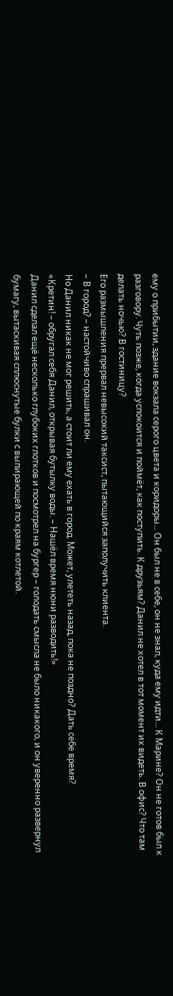ему о прибытии, здание вокзала серого цвета и коридоры... Он был не в себе, он не знал, куда ему идти... К Марине? Он не готов был к разговору. Чуть позже, когда успокоится и поймёт, как поступить. К друзьям? Данил не хотел в тот момент их видеть. В офис? Что там делать ночью? В гостиницу?
Его размышления прервал невысокий таксист, пытающийся заполучить клиента.
– В город? – настойчиво спрашивал он.
Но Данил никак не мог решить, а стоит ли ему ехать в город. Может, улететь назад, пока не поздно? Дать себе время?
«Кретин! – обругал себя Данил, открывая бутылку воды. – Нашёл время нюни разводить!»
Данил сделал ещё несколько глубоких глотков и посмотрел на бургер – голодать смысла не было никакого, и он уверенно развернул бумагу, вытаскивая сплюснутые булки с выпирающей по краям котлетой.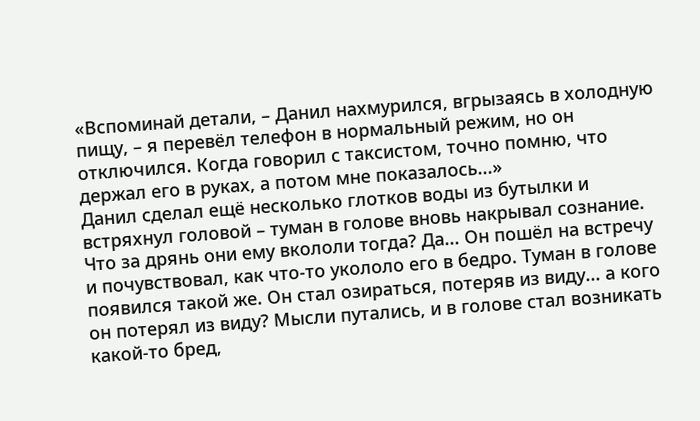«Вспоминай детали, – Данил нахмурился, вгрызаясь в холодную пищу, – я перевёл телефон в нормальный режим, но он отключился. Когда говорил с таксистом, точно помню, что держал его в руках, а потом мне показалось...»
Данил сделал ещё несколько глотков воды из бутылки и встряхнул головой – туман в голове вновь накрывал сознание. Что за дрянь они ему вкололи тогда? Да... Он пошёл на встречу и почувствовал, как что-то укололо его в бедро. Туман в голове появился такой же. Он стал озираться, потеряв из виду... а кого он потерял из виду? Мысли путались, и в голове стал возникать какой-то бред,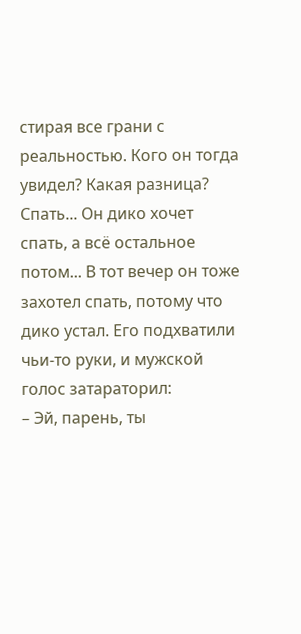стирая все грани с реальностью. Кого он тогда увидел? Какая разница? Спать... Он дико хочет спать, а всё остальное потом... В тот вечер он тоже захотел спать, потому что дико устал. Его подхватили чьи-то руки, и мужской голос затараторил:
– Эй, парень, ты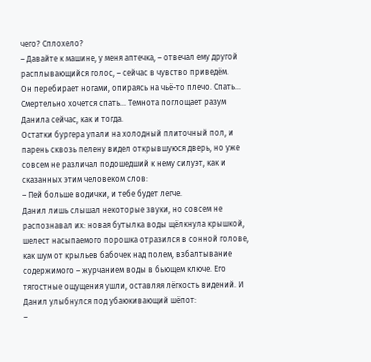чего? Сплохело?
– Давайте к машине, у меня аптечка, – отвечал ему другой расплывающийся голос, – сейчас в чувство приведём.
Он перебирает ногами, опираясь на чьё-то плечо. Спать... Смертельно хочется спать... Темнота поглощает разум Данила сейчас, как и тогда.
Остатки бургера упали на холодный плиточный пол, и парень сквозь пелену видел открывшуюся дверь, но уже совсем не различал подошедший к нему силуэт, как и сказанных этим человеком слов:
– Пей больше водички, и тебе будет легче.
Данил лишь слышал некоторые звуки, но совсем не распознавал их: новая бутылка воды щёлкнула крышкой, шелест насыпаемого порошка отразился в сонной голове, как шум от крыльев бабочек над полем, взбалтывание содержимого – журчанием воды в бьющем ключе. Его тягостные ощущения ушли, оставляя лёгкость видений. И Данил улыбнулся под убаюкивающий шёпот:
–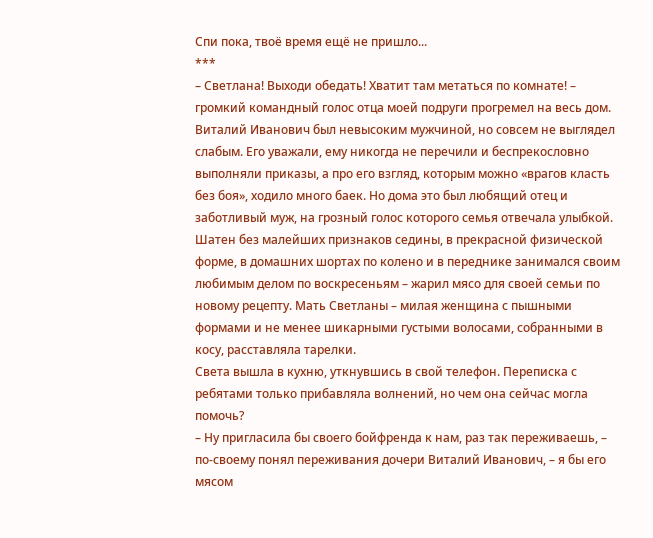Спи пока, твоё время ещё не пришло...
***
– Светлана! Выходи обедать! Хватит там метаться по комнате! – громкий командный голос отца моей подруги прогремел на весь дом.
Виталий Иванович был невысоким мужчиной, но совсем не выглядел слабым. Его уважали, ему никогда не перечили и беспрекословно выполняли приказы, а про его взгляд, которым можно «врагов класть без боя», ходило много баек. Но дома это был любящий отец и заботливый муж, на грозный голос которого семья отвечала улыбкой. Шатен без малейших признаков седины, в прекрасной физической форме, в домашних шортах по колено и в переднике занимался своим любимым делом по воскресеньям – жарил мясо для своей семьи по новому рецепту. Мать Светланы – милая женщина с пышными формами и не менее шикарными густыми волосами, собранными в косу, расставляла тарелки.
Света вышла в кухню, уткнувшись в свой телефон. Переписка с ребятами только прибавляла волнений, но чем она сейчас могла помочь?
– Ну пригласила бы своего бойфренда к нам, раз так переживаешь, – по-своему понял переживания дочери Виталий Иванович, – я бы его мясом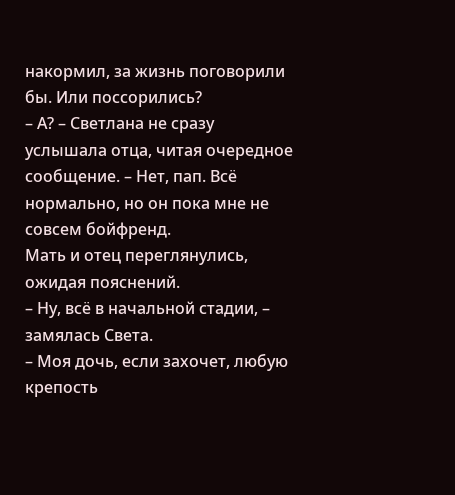накормил, за жизнь поговорили бы. Или поссорились?
– А? – Светлана не сразу услышала отца, читая очередное сообщение. – Нет, пап. Всё нормально, но он пока мне не совсем бойфренд.
Мать и отец переглянулись, ожидая пояснений.
– Ну, всё в начальной стадии, – замялась Света.
– Моя дочь, если захочет, любую крепость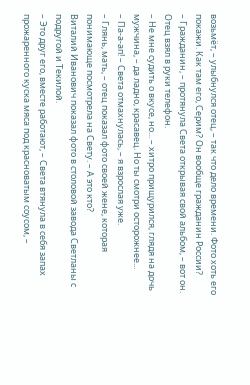возьмёт, – улыбнулся отец, – так что дело времени. Фото хоть его покажи. Как там его, Серим? Он вообще гражданин России?
– Гражданин, – протянула Света открывая свой альбом, – вот он.
Отец взял в руки телефон.
– Не мне судить о вкусе, но... – хитро прищурился, глядя на дочь мужчина, – да ладно, красавец. Но ты смотри осторожнее...
– Па-а-ап! – Света отмахнулась, – я взрослая уже.
– Глянь, мать, – отец показал фото своей жене, которая понимающе посмотрела на Свету. – А это кто?
Виталий Иванович показал фото в столовой завода Светланы с подругой и Текилой.
– Это друг его, вместе работают, – Света втянула в себя запах прожаренного куска мяса под красноватым соусом, –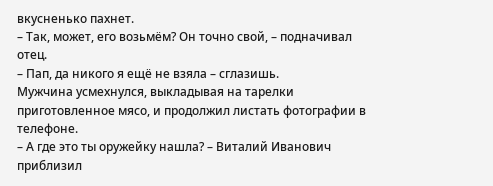вкусненько пахнет.
– Так, может, его возьмём? Он точно свой, – подначивал отец.
– Пап, да никого я ещё не взяла – сглазишь.
Мужчина усмехнулся, выкладывая на тарелки приготовленное мясо, и продолжил листать фотографии в телефоне.
– А где это ты оружейку нашла? – Виталий Иванович приблизил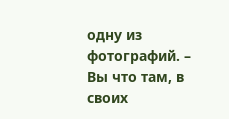одну из фотографий. – Вы что там, в своих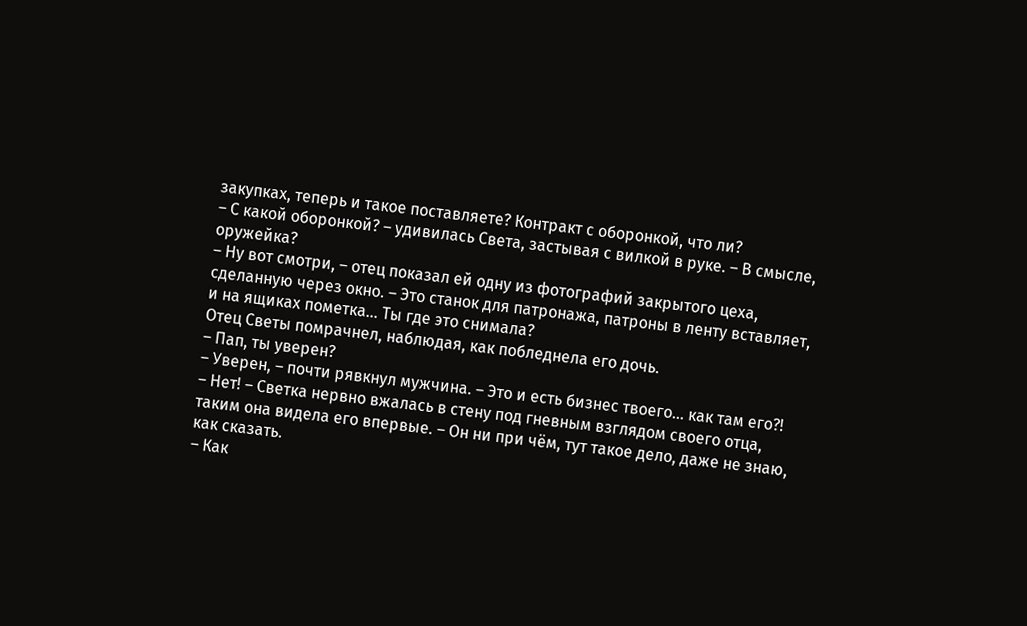закупках, теперь и такое поставляете? Контракт с оборонкой, что ли?
– С какой оборонкой? – удивилась Света, застывая с вилкой в руке. – В смысле, оружейка?
– Ну вот смотри, – отец показал ей одну из фотографий закрытого цеха, сделанную через окно. – Это станок для патронажа, патроны в ленту вставляет, и на ящиках пометка... Ты где это снимала?
Отец Светы помрачнел, наблюдая, как побледнела его дочь.
– Пап, ты уверен?
– Уверен, – почти рявкнул мужчина. – Это и есть бизнес твоего... как там его?!
– Нет! – Светка нервно вжалась в стену под гневным взглядом своего отца, таким она видела его впервые. – Он ни при чём, тут такое дело, даже не знаю, как сказать.
– Как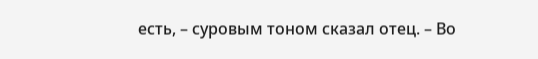есть, – суровым тоном сказал отец. – Во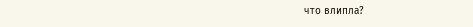что влипла?